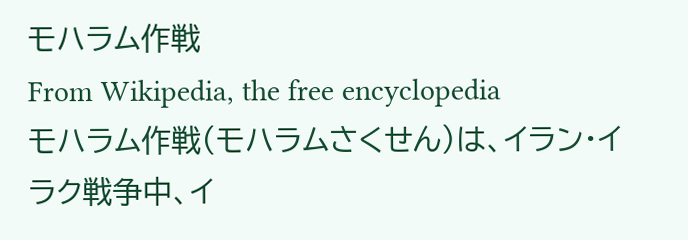モハラム作戦
From Wikipedia, the free encyclopedia
モハラム作戦(モハラムさくせん)は、イラン・イラク戦争中、イ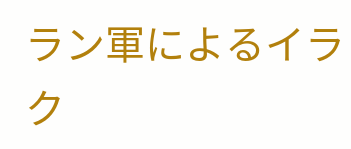ラン軍によるイラク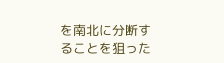を南北に分断することを狙った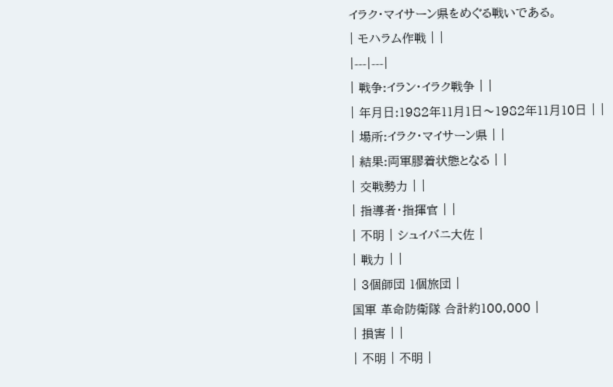イラク・マイサーン県をめぐる戦いである。
| モハラム作戦 | |
|---|---|
| 戦争:イラン・イラク戦争 | |
| 年月日:1982年11月1日〜1982年11月10日 | |
| 場所:イラク・マイサーン県 | |
| 結果:両軍膠着状態となる | |
| 交戦勢力 | |
| 指導者・指揮官 | |
| 不明 | シュイバニ大佐 |
| 戦力 | |
| 3個師団 1個旅団 |
国軍 革命防衛隊 合計約100,000 |
| 損害 | |
| 不明 | 不明 |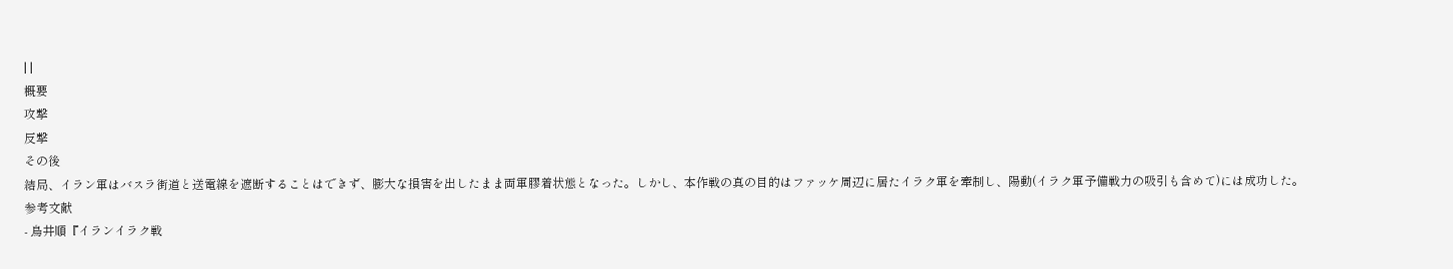| |
概要
攻撃
反撃
その後
結局、イラン軍はバスラ街道と送電線を遮断することはできず、膨大な損害を出したまま両軍膠着状態となった。しかし、本作戦の真の目的はファッケ周辺に居たイラク軍を牽制し、陽動(イラク軍予備戦力の吸引も含めて)には成功した。
参考文献
- 鳥井順『イランイラク戦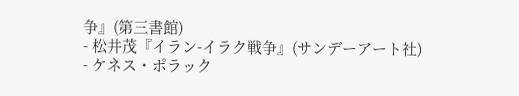争』(第三書館)
- 松井茂『イラン-イラク戦争』(サンデーアート社)
- ケネス・ポラック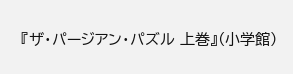『ザ・パージアン・パズル 上巻』(小学館)